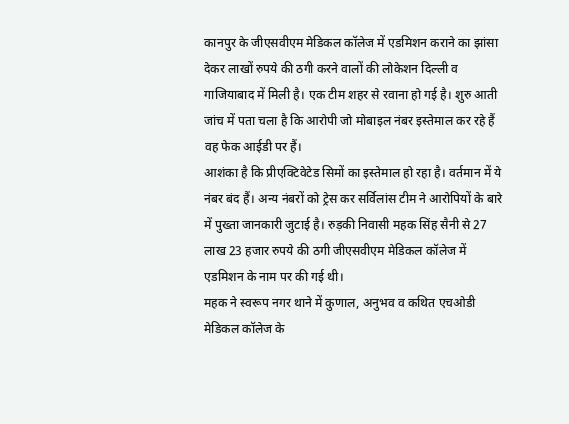कानपुर के जीएसवीएम मेडिकल कॉलेज में एडमिशन कराने का झांसा देकर लाखों रुपये की ठगी करने वालों की लोकेशन दिल्ली व गाजियाबाद में मिली है। एक टीम शहर से रवाना हो गई है। शुरु आती जांच में पता चला है कि आरोपी जो मोबाइल नंबर इस्तेमाल कर रहे हैं वह फेक आईडी पर हैं।
आशंका है कि प्रीएक्टिवेटेड सिमों का इस्तेमाल हो रहा है। वर्तमान में ये नंबर बंद हैं। अन्य नंबरों को ट्रेस कर सर्विलांस टीम ने आरोपियों के बारे में पुख्ता जानकारी जुटाई है। रुड़की निवासी महक सिंह सैनी से 27 लाख 23 हजार रुपये की ठगी जीएसवीएम मेडिकल कॉलेज में एडमिशन के नाम पर की गई थी।
महक ने स्वरूप नगर थाने में कुणाल, अनुभव व कथित एचओडी मेडिकल कॉलेज के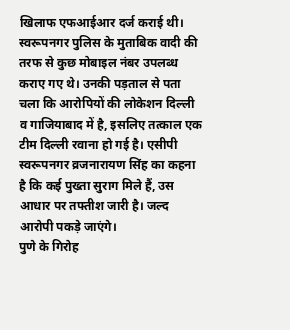खिलाफ एफआईआर दर्ज कराई थी। स्वरूपनगर पुलिस के मुताबिक वादी की तरफ से कुछ मोबाइल नंबर उपलब्ध कराए गए थे। उनकी पड़ताल से पता चला कि आरोपियों की लोकेशन दिल्ली व गाजियाबाद में है, इसलिए तत्काल एक टीम दिल्ली रवाना हो गई है। एसीपी स्वरूपनगर व्रजनारायण सिंह का कहना है कि कई पुख्ता सुराग मिले हैं, उस आधार पर तफ्तीश जारी है। जल्द आरोपी पकड़े जाएंगे।
पुणे के गिरोह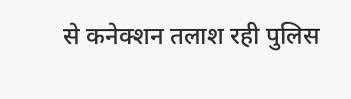से कनेक्शन तलाश रही पुलिस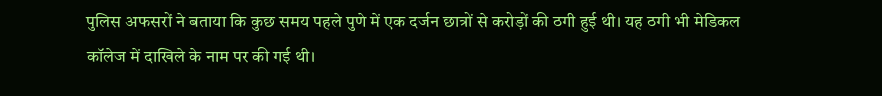पुलिस अफसरों ने बताया कि कुछ समय पहले पुणे में एक दर्जन छात्रों से करोड़ों की ठगी हुई थी। यह ठगी भी मेडिकल कॉलेज में दाखिले के नाम पर की गई थी।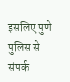इसलिए पुणे पुलिस से संपर्क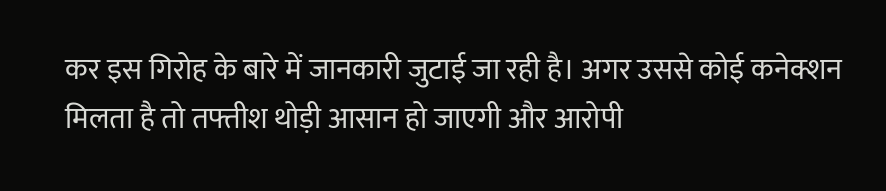कर इस गिरोह के बारे में जानकारी जुटाई जा रही है। अगर उससे कोई कनेक्शन मिलता है तो तफ्तीश थोड़ी आसान हो जाएगी और आरोपी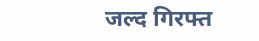जल्द गिरफ्त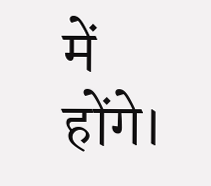में होंगे।